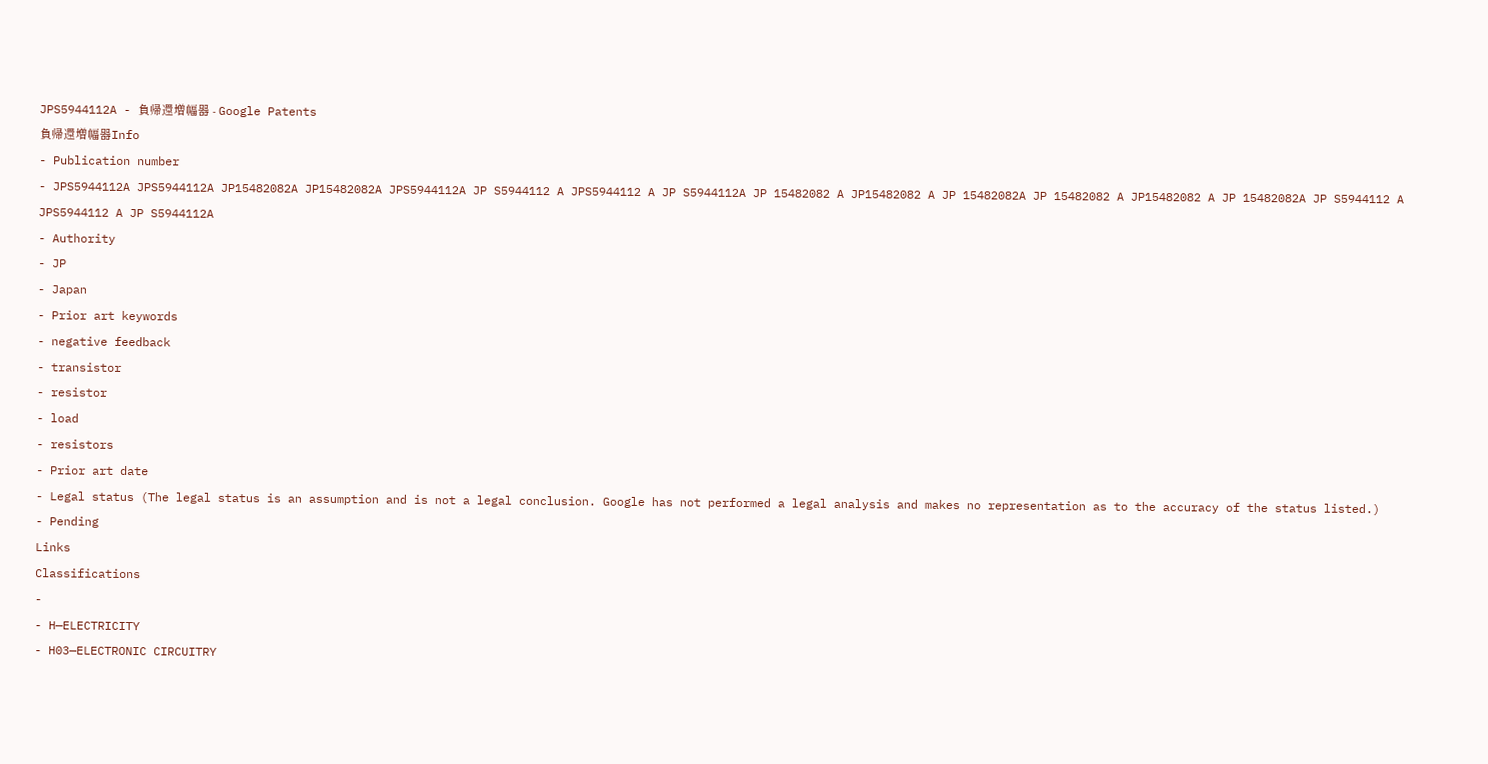JPS5944112A - 負帰還増幅器 - Google Patents
負帰還増幅器Info
- Publication number
- JPS5944112A JPS5944112A JP15482082A JP15482082A JPS5944112A JP S5944112 A JPS5944112 A JP S5944112A JP 15482082 A JP15482082 A JP 15482082A JP 15482082 A JP15482082 A JP 15482082A JP S5944112 A JPS5944112 A JP S5944112A
- Authority
- JP
- Japan
- Prior art keywords
- negative feedback
- transistor
- resistor
- load
- resistors
- Prior art date
- Legal status (The legal status is an assumption and is not a legal conclusion. Google has not performed a legal analysis and makes no representation as to the accuracy of the status listed.)
- Pending
Links
Classifications
-
- H—ELECTRICITY
- H03—ELECTRONIC CIRCUITRY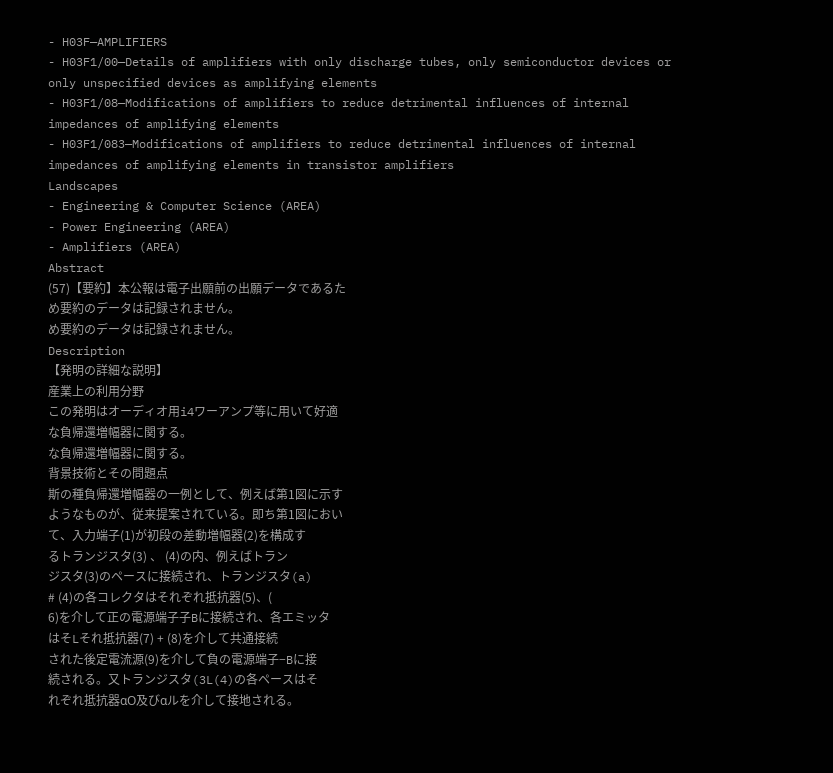- H03F—AMPLIFIERS
- H03F1/00—Details of amplifiers with only discharge tubes, only semiconductor devices or only unspecified devices as amplifying elements
- H03F1/08—Modifications of amplifiers to reduce detrimental influences of internal impedances of amplifying elements
- H03F1/083—Modifications of amplifiers to reduce detrimental influences of internal impedances of amplifying elements in transistor amplifiers
Landscapes
- Engineering & Computer Science (AREA)
- Power Engineering (AREA)
- Amplifiers (AREA)
Abstract
(57)【要約】本公報は電子出願前の出願データであるた
め要約のデータは記録されません。
め要約のデータは記録されません。
Description
【発明の詳細な説明】
産業上の利用分野
この発明はオーディオ用i4ワーアンプ等に用いて好適
な負帰還増幅器に関する。
な負帰還増幅器に関する。
背景技術とその問題点
斯の種負帰還増幅器の一例として、例えば第1図に示す
ようなものが、従来提案されている。即ち第1図におい
て、入力端子(1)が初段の差動増幅器(2)を構成す
るトランジスタ(3) 、 (4)の内、例えばトラン
ジスタ(3)のペースに接続され、トランジスタ(a)
# (4)の各コレクタはそれぞれ抵抗器(5)、(
6)を介して正の電源端子子Bに接続され、各エミッタ
はそLそれ抵抗器(7) + (8)を介して共通接続
された後定電流源(9)を介して負の電源端子−Bに接
続される。又トランジスタ(3L(4)の各ペースはそ
れぞれ抵抗器αO及びαルを介して接地される。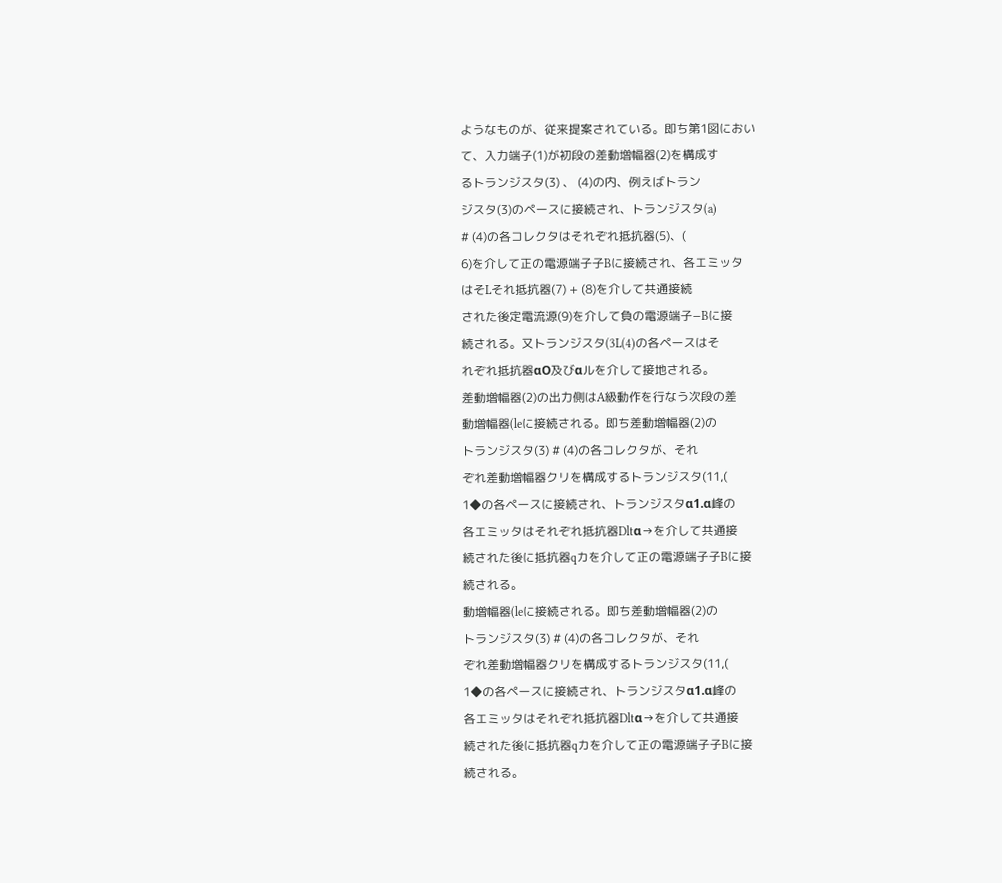ようなものが、従来提案されている。即ち第1図におい
て、入力端子(1)が初段の差動増幅器(2)を構成す
るトランジスタ(3) 、 (4)の内、例えばトラン
ジスタ(3)のペースに接続され、トランジスタ(a)
# (4)の各コレクタはそれぞれ抵抗器(5)、(
6)を介して正の電源端子子Bに接続され、各エミッタ
はそLそれ抵抗器(7) + (8)を介して共通接続
された後定電流源(9)を介して負の電源端子−Bに接
続される。又トランジスタ(3L(4)の各ペースはそ
れぞれ抵抗器αO及びαルを介して接地される。
差動増幅器(2)の出力側はA級動作を行なう次段の差
動増幅器(leに接続される。即ち差動増幅器(2)の
トランジスタ(3) # (4)の各コレクタが、それ
ぞれ差動増幅器クリを構成するトランジスタ(11,(
1◆の各ペースに接続され、トランジスタα1.α峰の
各エミッタはそれぞれ抵抗器Dltα→を介して共通接
続された後に抵抗器qカを介して正の電源端子子Bに接
続される。
動増幅器(leに接続される。即ち差動増幅器(2)の
トランジスタ(3) # (4)の各コレクタが、それ
ぞれ差動増幅器クリを構成するトランジスタ(11,(
1◆の各ペースに接続され、トランジスタα1.α峰の
各エミッタはそれぞれ抵抗器Dltα→を介して共通接
続された後に抵抗器qカを介して正の電源端子子Bに接
続される。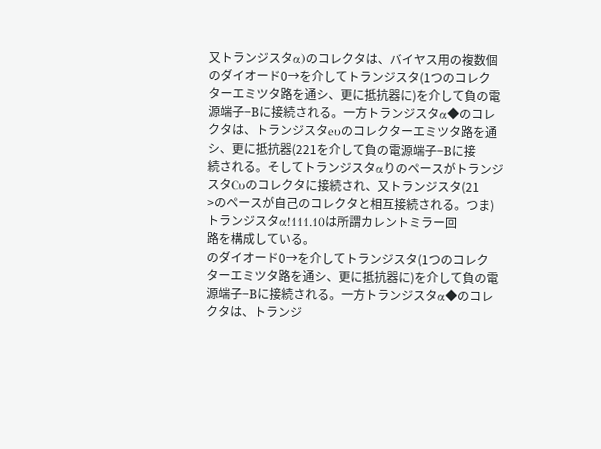又トランジスタα)のコレクタは、バイヤス用の複数個
のダイオード0→を介してトランジスタ(1つのコレク
ターエミツタ路を通シ、更に抵抗器に)を介して負の電
源端子−Bに接続される。一方トランジスタα◆のコレ
クタは、トランジスタeυのコレクターエミツタ路を通
シ、更に抵抗器(221を介して負の電源端子−Bに接
続される。そしてトランジスタαりのペースがトランジ
スタCυのコレクタに接続され、又トランジスタ(21
>のペースが自己のコレクタと相互接続される。つま)
トランジスタα!111.10は所謂カレントミラー回
路を構成している。
のダイオード0→を介してトランジスタ(1つのコレク
ターエミツタ路を通シ、更に抵抗器に)を介して負の電
源端子−Bに接続される。一方トランジスタα◆のコレ
クタは、トランジ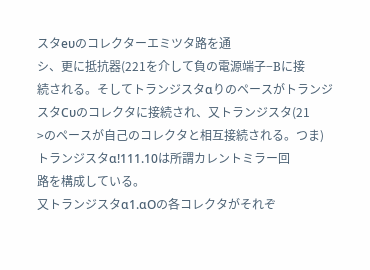スタeυのコレクターエミツタ路を通
シ、更に抵抗器(221を介して負の電源端子−Bに接
続される。そしてトランジスタαりのペースがトランジ
スタCυのコレクタに接続され、又トランジスタ(21
>のペースが自己のコレクタと相互接続される。つま)
トランジスタα!111.10は所謂カレントミラー回
路を構成している。
又トランジスタα1.αOの各コレクタがそれぞ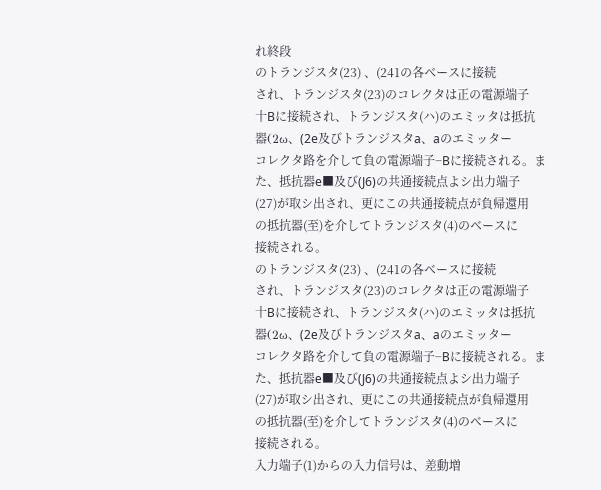れ終段
のトランジスタ(23) 、(241の各ベースに接続
され、トランジスタ(23)のコレクタは正の電源端子
十Bに接続され、トランジスタ(ハ)のエミッタは抵抗
器(2ω、(2e及びトランジスタa、aのエミッター
コレクタ路を介して負の電源端子−Bに接続される。ま
た、抵抗器e■及び(J6)の共通接続点よシ出力端子
(27)が取シ出され、更にこの共通接続点が負帰還用
の抵抗器(至)を介してトランジスタ(4)のベースに
接続される。
のトランジスタ(23) 、(241の各ベースに接続
され、トランジスタ(23)のコレクタは正の電源端子
十Bに接続され、トランジスタ(ハ)のエミッタは抵抗
器(2ω、(2e及びトランジスタa、aのエミッター
コレクタ路を介して負の電源端子−Bに接続される。ま
た、抵抗器e■及び(J6)の共通接続点よシ出力端子
(27)が取シ出され、更にこの共通接続点が負帰還用
の抵抗器(至)を介してトランジスタ(4)のベースに
接続される。
入力端子(1)からの入力信号は、差動増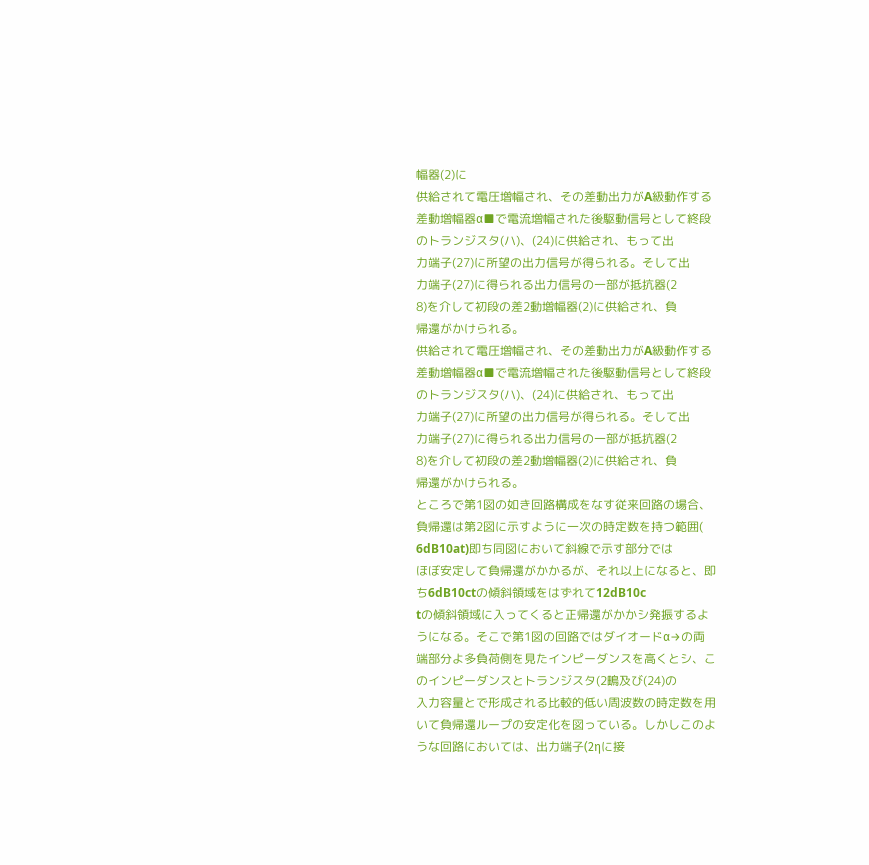幅器(2)に
供給されて電圧増幅され、その差動出力がA級動作する
差動増幅器α■で電流増幅された後駆動信号として終段
のトランジスタ(ハ)、(24)に供給され、もって出
力端子(27)に所望の出力信号が得られる。そして出
力端子(27)に得られる出力信号の一部が抵抗器(2
8)を介して初段の差2動増幅器(2)に供給され、負
帰還がかけられる。
供給されて電圧増幅され、その差動出力がA級動作する
差動増幅器α■で電流増幅された後駆動信号として終段
のトランジスタ(ハ)、(24)に供給され、もって出
力端子(27)に所望の出力信号が得られる。そして出
力端子(27)に得られる出力信号の一部が抵抗器(2
8)を介して初段の差2動増幅器(2)に供給され、負
帰還がかけられる。
ところで第1図の如き回路構成をなす従来回路の場合、
負帰還は第2図に示すように一次の時定数を持つ範囲(
6dB10at)即ち同図において斜線で示す部分では
ほぼ安定して負帰還がかかるが、それ以上になると、即
ち6dB10ctの傾斜領域をはずれて12dB10c
tの傾斜領域に入ってくると正帰還がかかシ発振するよ
うになる。そこで第1図の回路ではダイオードα→の両
端部分よ多負荷側を見たインピーダンスを高くとシ、こ
のインピーダンスとトランジスタ(2鴫及び(24)の
入力容量とで形成される比較的低い周波数の時定数を用
いて負帰還ループの安定化を図っている。しかしこのよ
うな回路においては、出力端子(2ηに接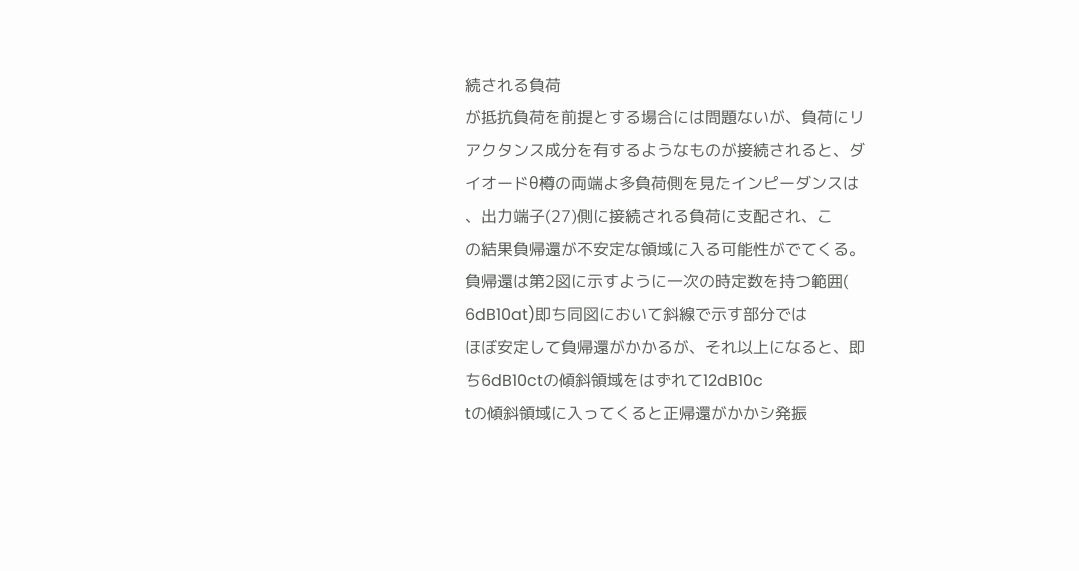続される負荷
が抵抗負荷を前提とする場合には問題ないが、負荷にリ
アクタンス成分を有するようなものが接続されると、ダ
イオードθ樽の両端よ多負荷側を見たインピーダンスは
、出力端子(27)側に接続される負荷に支配され、こ
の結果負帰還が不安定な領域に入る可能性がでてくる。
負帰還は第2図に示すように一次の時定数を持つ範囲(
6dB10at)即ち同図において斜線で示す部分では
ほぼ安定して負帰還がかかるが、それ以上になると、即
ち6dB10ctの傾斜領域をはずれて12dB10c
tの傾斜領域に入ってくると正帰還がかかシ発振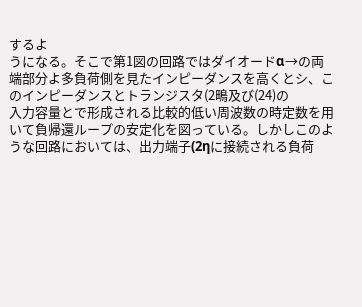するよ
うになる。そこで第1図の回路ではダイオードα→の両
端部分よ多負荷側を見たインピーダンスを高くとシ、こ
のインピーダンスとトランジスタ(2鴫及び(24)の
入力容量とで形成される比較的低い周波数の時定数を用
いて負帰還ループの安定化を図っている。しかしこのよ
うな回路においては、出力端子(2ηに接続される負荷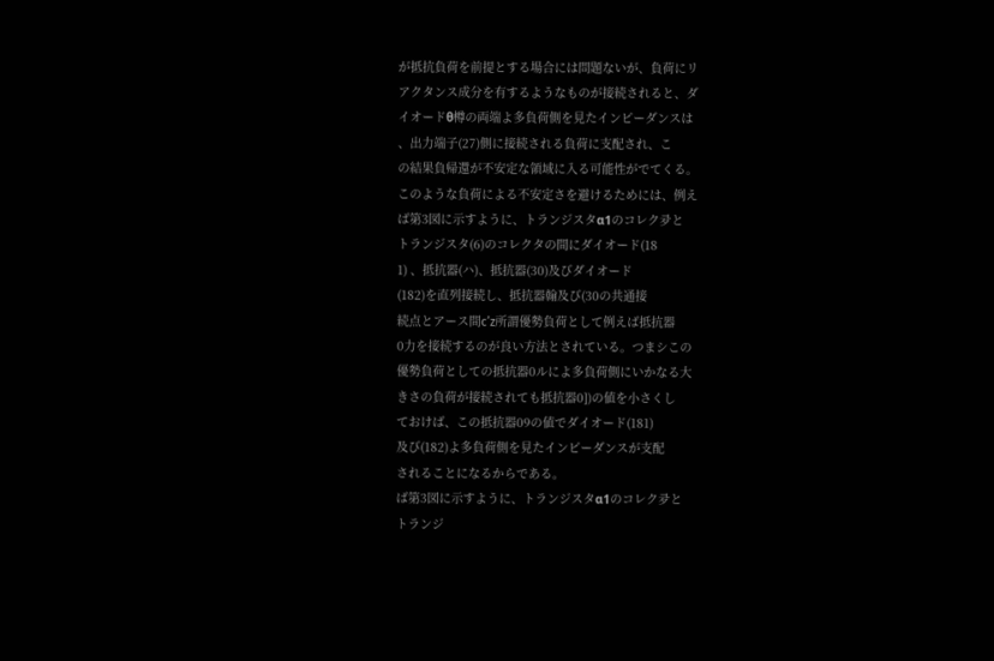が抵抗負荷を前提とする場合には問題ないが、負荷にリ
アクタンス成分を有するようなものが接続されると、ダ
イオードθ樽の両端よ多負荷側を見たインピーダンスは
、出力端子(27)側に接続される負荷に支配され、こ
の結果負帰還が不安定な領域に入る可能性がでてくる。
このような負荷による不安定さを避けるためには、例え
ば第3図に示すように、トランジスタα1のコレク夛と
トランジスタ(6)のコレクタの間にダイオード(18
1) 、抵抗器(ハ)、抵抗器(30)及びダイオード
(182)を直列接続し、抵抗器翰及び(30の共通接
続点とアース間c’z所謂優勢負荷として例えば抵抗器
0力を接続するのが良い方法とされている。つまシこの
優勢負荷としての抵抗器0ルによ多負荷側にいかなる大
きさの負荷が接続されても抵抗器0])の値を小さくし
ておけば、この抵抗器09の値でダイオード(181)
及び(182)よ多負荷側を見たインピーダンスが支配
されることになるからである。
ば第3図に示すように、トランジスタα1のコレク夛と
トランジ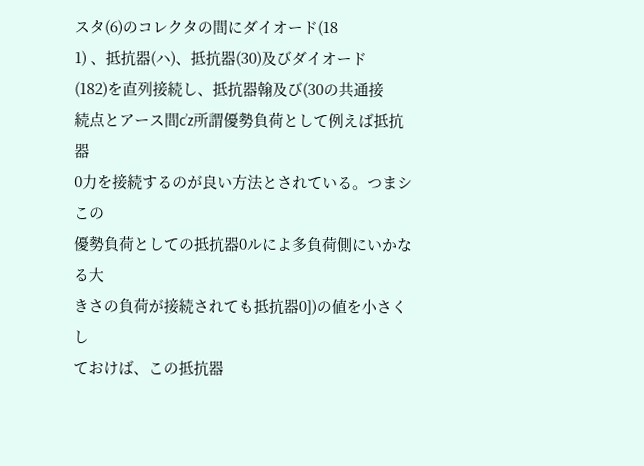スタ(6)のコレクタの間にダイオード(18
1) 、抵抗器(ハ)、抵抗器(30)及びダイオード
(182)を直列接続し、抵抗器翰及び(30の共通接
続点とアース間c’z所謂優勢負荷として例えば抵抗器
0力を接続するのが良い方法とされている。つまシこの
優勢負荷としての抵抗器0ルによ多負荷側にいかなる大
きさの負荷が接続されても抵抗器0])の値を小さくし
ておけば、この抵抗器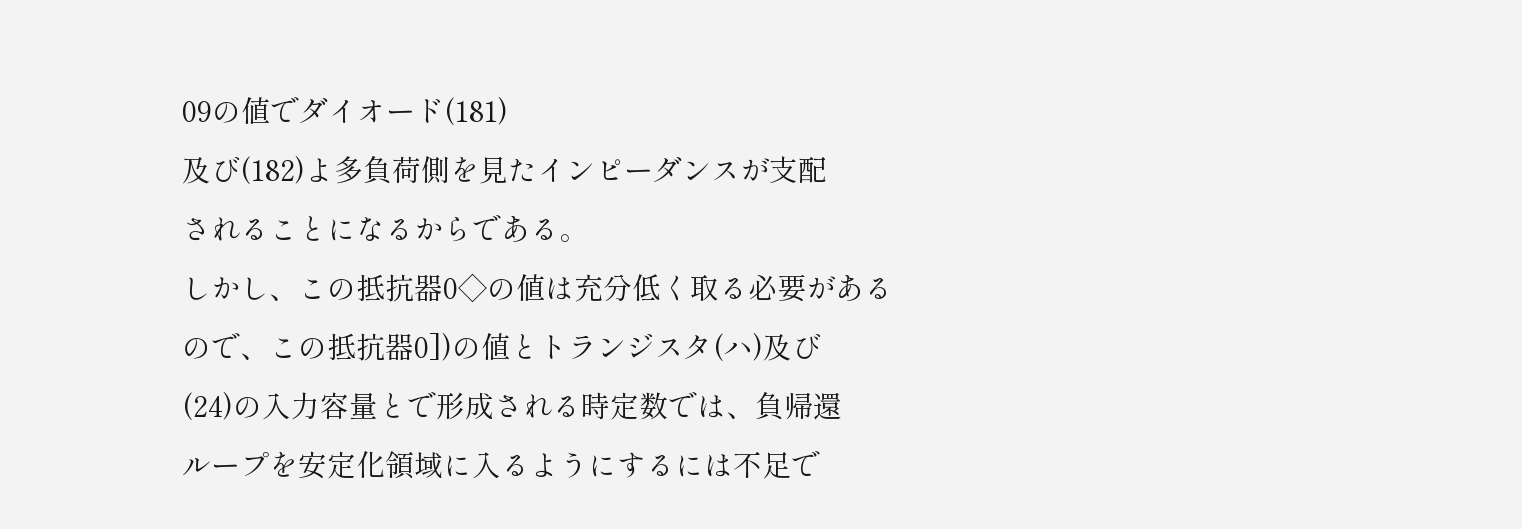09の値でダイオード(181)
及び(182)よ多負荷側を見たインピーダンスが支配
されることになるからである。
しかし、この抵抗器0◇の値は充分低く取る必要がある
ので、この抵抗器0])の値とトランジスタ(ハ)及び
(24)の入力容量とで形成される時定数では、負帰還
ループを安定化領域に入るようにするには不足で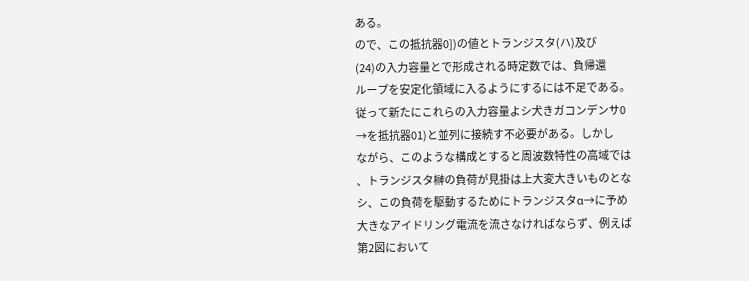ある。
ので、この抵抗器0])の値とトランジスタ(ハ)及び
(24)の入力容量とで形成される時定数では、負帰還
ループを安定化領域に入るようにするには不足である。
従って新たにこれらの入力容量よシ犬きガコンデンサ0
→を抵抗器01)と並列に接続す不必要がある。しかし
ながら、このような構成とすると周波数特性の高域では
、トランジスタ榊の負荷が見掛は上大変大きいものとな
シ、この負荷を駆動するためにトランジスタα→に予め
大きなアイドリング電流を流さなければならず、例えば
第2図において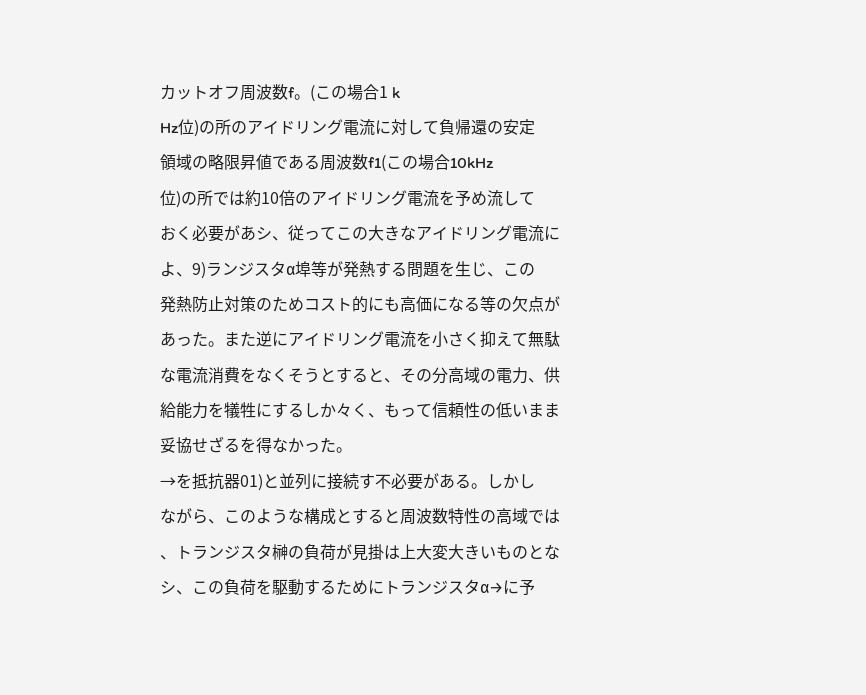カットオフ周波数f。(この場合1 k
Hz位)の所のアイドリング電流に対して負帰還の安定
領域の略限昇値である周波数f1(この場合10kHz
位)の所では約10倍のアイドリング電流を予め流して
おく必要があシ、従ってこの大きなアイドリング電流に
よ、9)ランジスタα埠等が発熱する問題を生じ、この
発熱防止対策のためコスト的にも高価になる等の欠点が
あった。また逆にアイドリング電流を小さく抑えて無駄
な電流消費をなくそうとすると、その分高域の電力、供
給能力を犠牲にするしか々く、もって信頼性の低いまま
妥協せざるを得なかった。
→を抵抗器01)と並列に接続す不必要がある。しかし
ながら、このような構成とすると周波数特性の高域では
、トランジスタ榊の負荷が見掛は上大変大きいものとな
シ、この負荷を駆動するためにトランジスタα→に予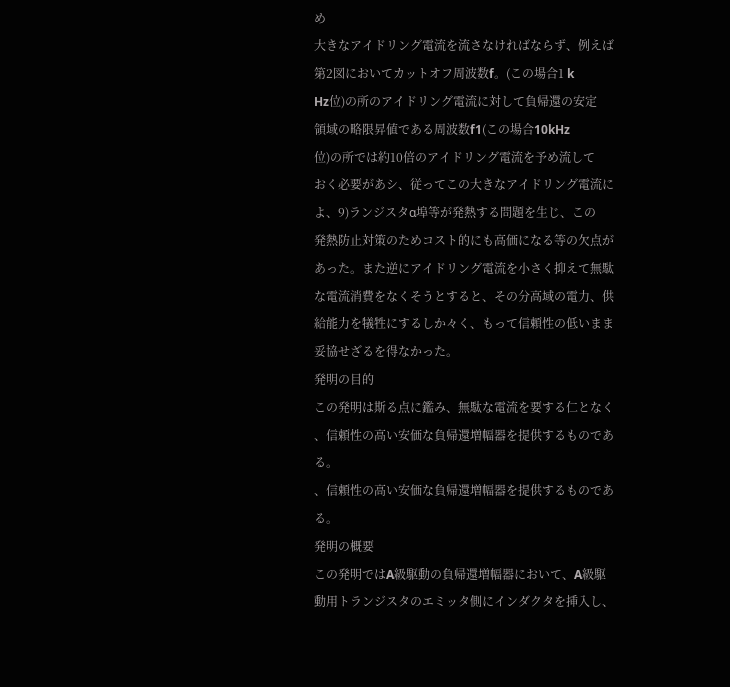め
大きなアイドリング電流を流さなければならず、例えば
第2図においてカットオフ周波数f。(この場合1 k
Hz位)の所のアイドリング電流に対して負帰還の安定
領域の略限昇値である周波数f1(この場合10kHz
位)の所では約10倍のアイドリング電流を予め流して
おく必要があシ、従ってこの大きなアイドリング電流に
よ、9)ランジスタα埠等が発熱する問題を生じ、この
発熱防止対策のためコスト的にも高価になる等の欠点が
あった。また逆にアイドリング電流を小さく抑えて無駄
な電流消費をなくそうとすると、その分高域の電力、供
給能力を犠牲にするしか々く、もって信頼性の低いまま
妥協せざるを得なかった。
発明の目的
この発明は斯る点に鑑み、無駄な電流を要する仁となく
、信頼性の高い安価な負帰還増幅器を提供するものであ
る。
、信頼性の高い安価な負帰還増幅器を提供するものであ
る。
発明の概要
この発明ではA級駆動の負帰還増幅器において、A級駆
動用トランジスタのエミッタ側にインダクタを挿入し、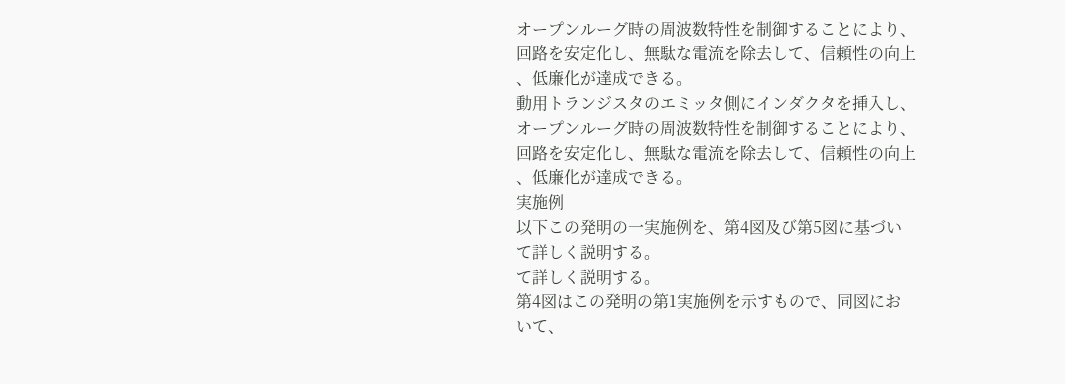オープンルーグ時の周波数特性を制御することにより、
回路を安定化し、無駄な電流を除去して、信頼性の向上
、低廉化が達成できる。
動用トランジスタのエミッタ側にインダクタを挿入し、
オープンルーグ時の周波数特性を制御することにより、
回路を安定化し、無駄な電流を除去して、信頼性の向上
、低廉化が達成できる。
実施例
以下この発明の一実施例を、第4図及び第5図に基づい
て詳しく説明する。
て詳しく説明する。
第4図はこの発明の第1実施例を示すもので、同図にお
いて、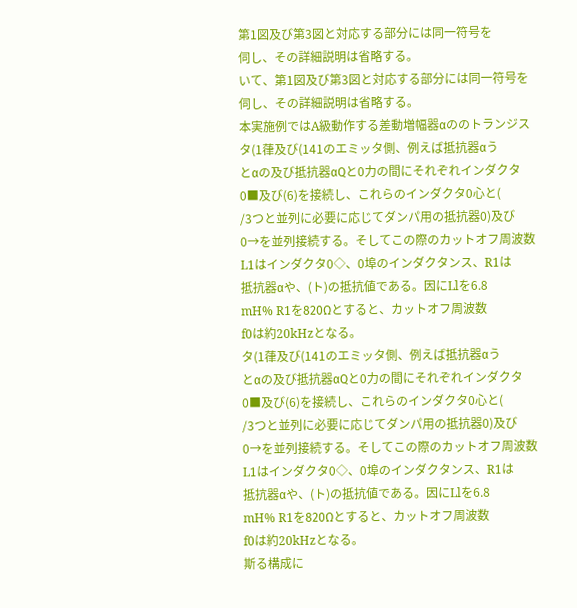第1図及び第3図と対応する部分には同一符号を
伺し、その詳細説明は省略する。
いて、第1図及び第3図と対応する部分には同一符号を
伺し、その詳細説明は省略する。
本実施例ではA級動作する差動増幅器αののトランジス
タ(1葎及び(141のエミッタ側、例えば抵抗器αう
とαの及び抵抗器αQと0力の間にそれぞれインダクタ
0■及び(6)を接続し、これらのインダクタ0心と(
/3つと並列に必要に応じてダンパ用の抵抗器0)及び
0→を並列接続する。そしてこの際のカットオフ周波数
L1はインダクタ0◇、0埠のインダクタンス、R1は
抵抗器αや、(ト)の抵抗値である。因にLlを6.8
mH% R1を820Ωとすると、カットオフ周波数
f0は約20kHzとなる。
タ(1葎及び(141のエミッタ側、例えば抵抗器αう
とαの及び抵抗器αQと0力の間にそれぞれインダクタ
0■及び(6)を接続し、これらのインダクタ0心と(
/3つと並列に必要に応じてダンパ用の抵抗器0)及び
0→を並列接続する。そしてこの際のカットオフ周波数
L1はインダクタ0◇、0埠のインダクタンス、R1は
抵抗器αや、(ト)の抵抗値である。因にLlを6.8
mH% R1を820Ωとすると、カットオフ周波数
f0は約20kHzとなる。
斯る構成に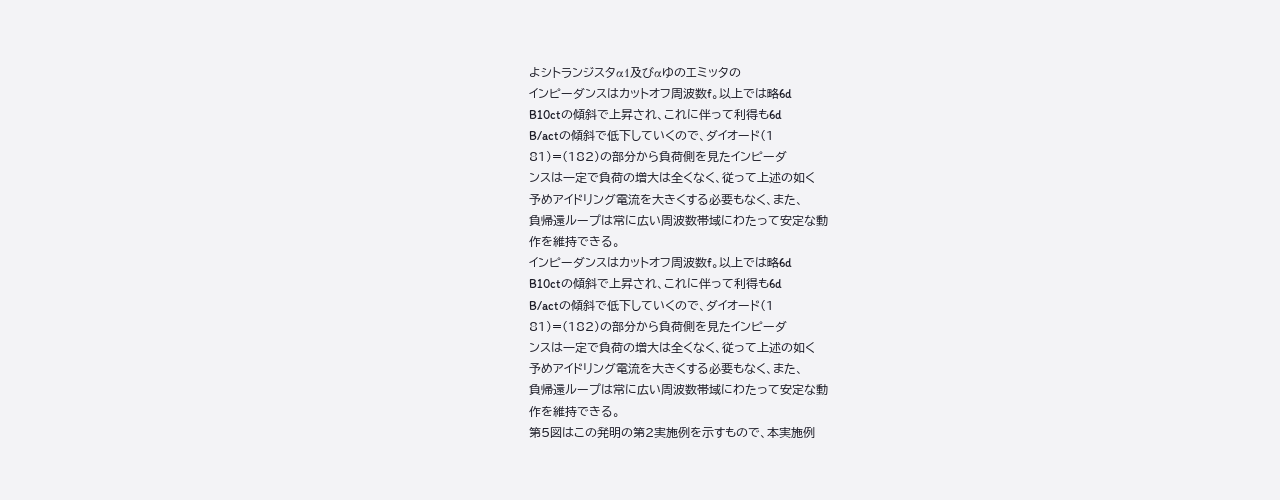よシトランジスタα1及びαゆのエミッタの
インピーダンスはカットオフ周波数f。以上では略6d
B10ctの傾斜で上昇され、これに伴って利得も6d
B/actの傾斜で低下していくので、ダイオード(1
81)=(182)の部分から負荷側を見たインピーダ
ンスは一定で負荷の増大は全くなく、従って上述の如く
予めアイドリング電流を大きくする必要もなく、また、
負帰還ループは常に広い周波数帯域にわたって安定な動
作を維持できる。
インピーダンスはカットオフ周波数f。以上では略6d
B10ctの傾斜で上昇され、これに伴って利得も6d
B/actの傾斜で低下していくので、ダイオード(1
81)=(182)の部分から負荷側を見たインピーダ
ンスは一定で負荷の増大は全くなく、従って上述の如く
予めアイドリング電流を大きくする必要もなく、また、
負帰還ループは常に広い周波数帯域にわたって安定な動
作を維持できる。
第5図はこの発明の第2実施例を示すもので、本実施例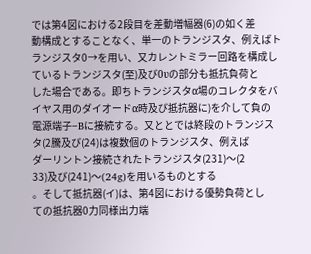では第4図における2段目を差動増幅器(6)の如く差
動構成とすることなく、単一のトランジスタ、例えばト
ランジスタ0→を用い、又カレントミラー回路を構成し
ているトランジスタ(至)及び0υの部分も抵抗負荷と
した場合である。即ちトランジスタα場のコレクタをバ
イヤス用のダイオードα時及び抵抗器に)を介して負の
電源端子−Bに接続する。又ととでは終段のトランジス
タ(2騰及び(24)は複数個のトランジスタ、例えば
ダーリントン接続されたトランジスタ(231)〜(2
33)及び(241)〜(24g)を用いるものとする
。そして抵抗器(イ)は、第4図における優勢負荷とし
ての抵抗器0力同様出力端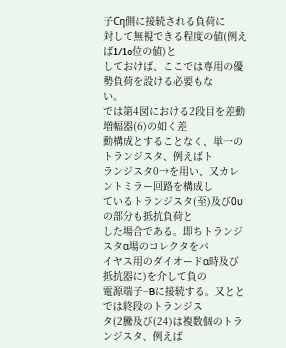子Cη側に接続される負荷に
対して無視できる程度の値(例えば1/1o位の値)と
しておけば、ここでは専用の優勢負荷を設ける必要もな
い。
では第4図における2段目を差動増幅器(6)の如く差
動構成とすることなく、単一のトランジスタ、例えばト
ランジスタ0→を用い、又カレントミラー回路を構成し
ているトランジスタ(至)及び0υの部分も抵抗負荷と
した場合である。即ちトランジスタα場のコレクタをバ
イヤス用のダイオードα時及び抵抗器に)を介して負の
電源端子−Bに接続する。又ととでは終段のトランジス
タ(2騰及び(24)は複数個のトランジスタ、例えば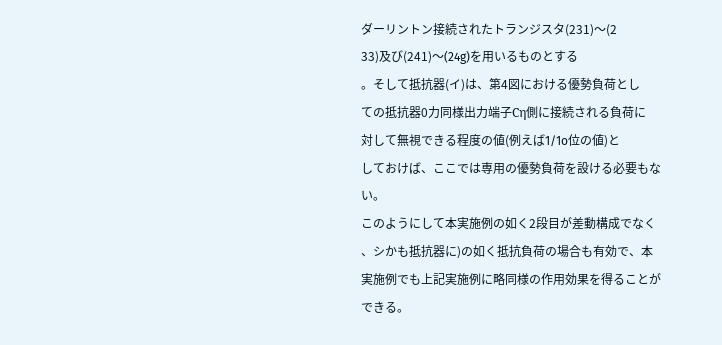ダーリントン接続されたトランジスタ(231)〜(2
33)及び(241)〜(24g)を用いるものとする
。そして抵抗器(イ)は、第4図における優勢負荷とし
ての抵抗器0力同様出力端子Cη側に接続される負荷に
対して無視できる程度の値(例えば1/1o位の値)と
しておけば、ここでは専用の優勢負荷を設ける必要もな
い。
このようにして本実施例の如く2段目が差動構成でなく
、シかも抵抗器に)の如く抵抗負荷の場合も有効で、本
実施例でも上記実施例に略同様の作用効果を得ることが
できる。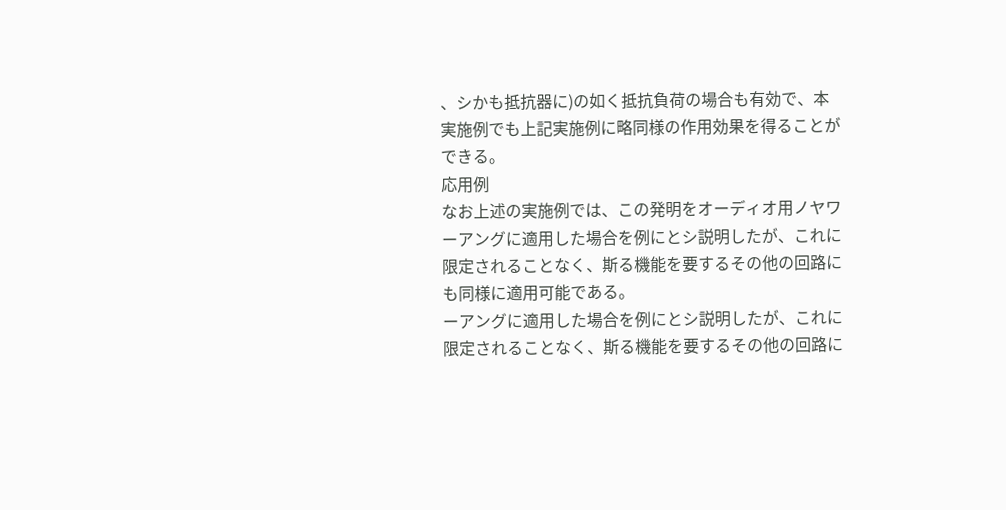、シかも抵抗器に)の如く抵抗負荷の場合も有効で、本
実施例でも上記実施例に略同様の作用効果を得ることが
できる。
応用例
なお上述の実施例では、この発明をオーディオ用ノヤワ
ーアングに適用した場合を例にとシ説明したが、これに
限定されることなく、斯る機能を要するその他の回路に
も同様に適用可能である。
ーアングに適用した場合を例にとシ説明したが、これに
限定されることなく、斯る機能を要するその他の回路に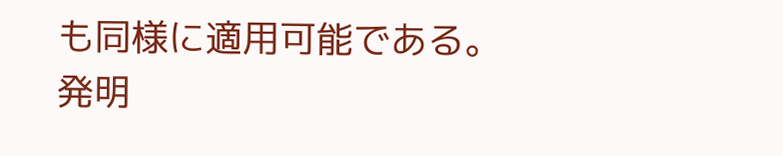も同様に適用可能である。
発明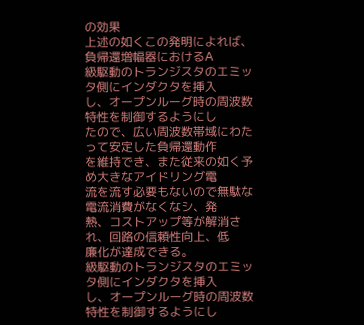の効果
上述の如くこの発明によれば、負帰還増幅器におけるA
級駆動のトランジスタのエミッタ側にインダクタを挿入
し、オープンルーグ時の周波数特性を制御するようにし
たので、広い周波数帯域にわたって安定した負帰還動作
を維持でき、また従来の如く予め大きなアイドリング電
流を流す必要もないので無駄な電流消費がなくなシ、発
熱、コストアップ等が解消され、回路の信頼性向上、低
廉化が達成できる。
級駆動のトランジスタのエミッタ側にインダクタを挿入
し、オープンルーグ時の周波数特性を制御するようにし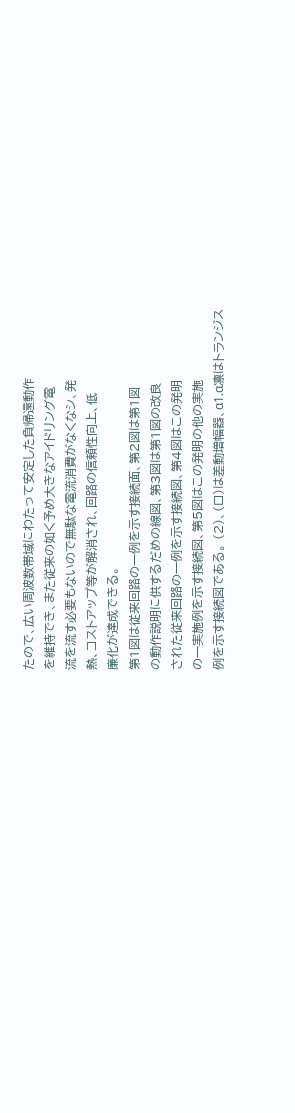たので、広い周波数帯域にわたって安定した負帰還動作
を維持でき、また従来の如く予め大きなアイドリング電
流を流す必要もないので無駄な電流消費がなくなシ、発
熱、コストアップ等が解消され、回路の信頼性向上、低
廉化が達成できる。
第1図は従来回路の一例を示す接続面、第2図は第1図
の動作説明に供するだめの線図、第3図は第1図の改良
された従来回路の一例を示す接続図、第4図はこの発明
の一実施例を示す接続図、第5図はこの発明の他の実施
例を示す接続図である。 (2)、(ロ)は差動増幅器、α1.α凛はトランジス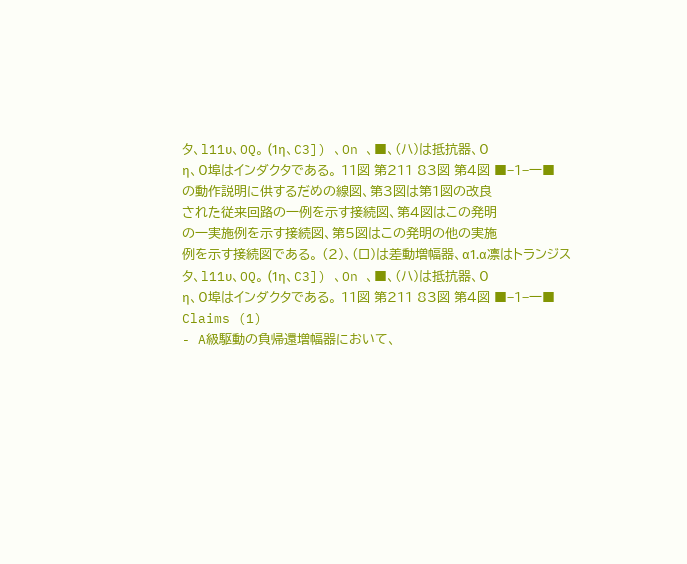タ、l11υ、OQ。 (1η、C3]) 、On 、■、(ハ)は抵抗器、0
η、0埠はインダクタである。 11図 第211 83図 第4図 ■−1−一■
の動作説明に供するだめの線図、第3図は第1図の改良
された従来回路の一例を示す接続図、第4図はこの発明
の一実施例を示す接続図、第5図はこの発明の他の実施
例を示す接続図である。 (2)、(ロ)は差動増幅器、α1.α凛はトランジス
タ、l11υ、OQ。 (1η、C3]) 、On 、■、(ハ)は抵抗器、0
η、0埠はインダクタである。 11図 第211 83図 第4図 ■−1−一■
Claims (1)
- A級駆動の負帰還増幅器において、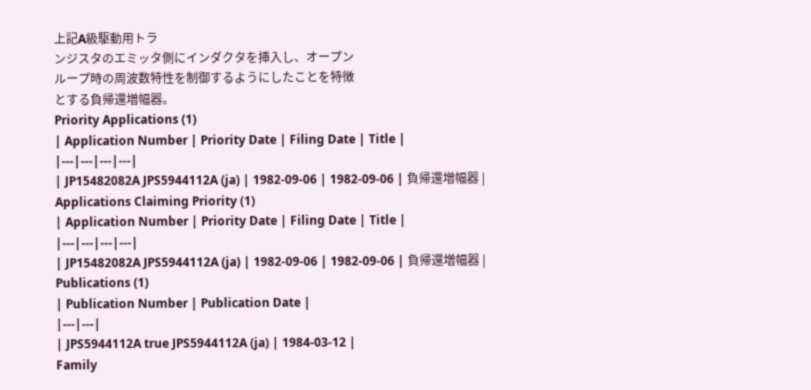上記A級駆動用トラ
ンジスタのエミッタ側にインダクタを挿入し、オープン
ループ時の周波数特性を制御するようにしたことを特徴
とする負帰還増幅器。
Priority Applications (1)
| Application Number | Priority Date | Filing Date | Title |
|---|---|---|---|
| JP15482082A JPS5944112A (ja) | 1982-09-06 | 1982-09-06 | 負帰還増幅器 |
Applications Claiming Priority (1)
| Application Number | Priority Date | Filing Date | Title |
|---|---|---|---|
| JP15482082A JPS5944112A (ja) | 1982-09-06 | 1982-09-06 | 負帰還増幅器 |
Publications (1)
| Publication Number | Publication Date |
|---|---|
| JPS5944112A true JPS5944112A (ja) | 1984-03-12 |
Family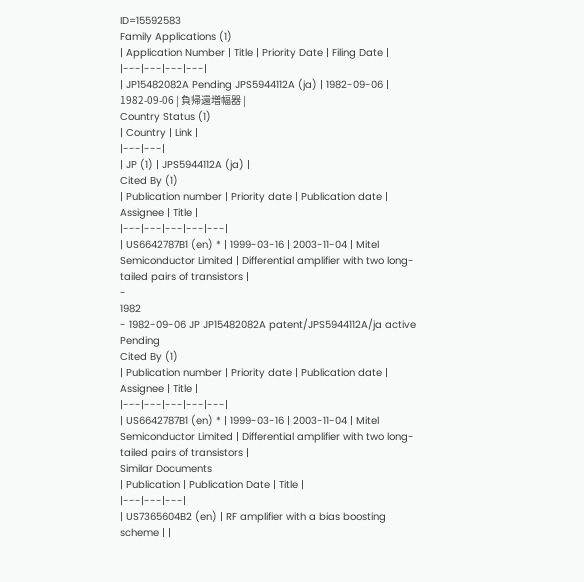ID=15592583
Family Applications (1)
| Application Number | Title | Priority Date | Filing Date |
|---|---|---|---|
| JP15482082A Pending JPS5944112A (ja) | 1982-09-06 | 1982-09-06 | 負帰還増幅器 |
Country Status (1)
| Country | Link |
|---|---|
| JP (1) | JPS5944112A (ja) |
Cited By (1)
| Publication number | Priority date | Publication date | Assignee | Title |
|---|---|---|---|---|
| US6642787B1 (en) * | 1999-03-16 | 2003-11-04 | Mitel Semiconductor Limited | Differential amplifier with two long-tailed pairs of transistors |
-
1982
- 1982-09-06 JP JP15482082A patent/JPS5944112A/ja active Pending
Cited By (1)
| Publication number | Priority date | Publication date | Assignee | Title |
|---|---|---|---|---|
| US6642787B1 (en) * | 1999-03-16 | 2003-11-04 | Mitel Semiconductor Limited | Differential amplifier with two long-tailed pairs of transistors |
Similar Documents
| Publication | Publication Date | Title |
|---|---|---|
| US7365604B2 (en) | RF amplifier with a bias boosting scheme | |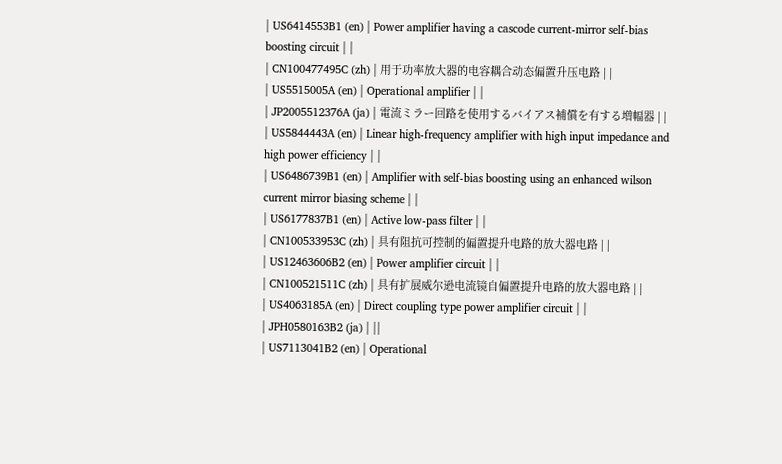| US6414553B1 (en) | Power amplifier having a cascode current-mirror self-bias boosting circuit | |
| CN100477495C (zh) | 用于功率放大器的电容耦合动态偏置升压电路 | |
| US5515005A (en) | Operational amplifier | |
| JP2005512376A (ja) | 電流ミラー回路を使用するバイアス補償を有する増幅器 | |
| US5844443A (en) | Linear high-frequency amplifier with high input impedance and high power efficiency | |
| US6486739B1 (en) | Amplifier with self-bias boosting using an enhanced wilson current mirror biasing scheme | |
| US6177837B1 (en) | Active low-pass filter | |
| CN100533953C (zh) | 具有阻抗可控制的偏置提升电路的放大器电路 | |
| US12463606B2 (en) | Power amplifier circuit | |
| CN100521511C (zh) | 具有扩展威尔逊电流镜自偏置提升电路的放大器电路 | |
| US4063185A (en) | Direct coupling type power amplifier circuit | |
| JPH0580163B2 (ja) | ||
| US7113041B2 (en) | Operational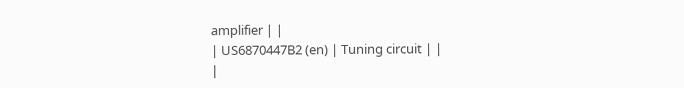amplifier | |
| US6870447B2 (en) | Tuning circuit | |
|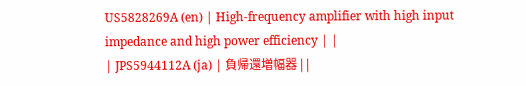US5828269A (en) | High-frequency amplifier with high input impedance and high power efficiency | |
| JPS5944112A (ja) | 負帰還増幅器 | |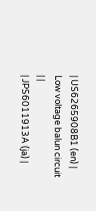| US6265908B1 (en) | Low voltage balun circuit | |
| JPS6011913A (ja) |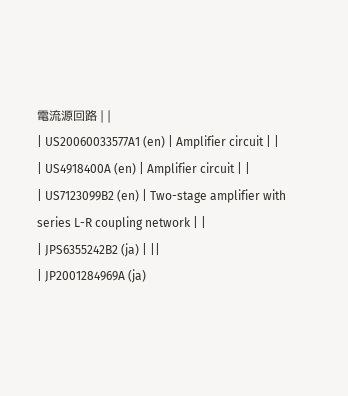電流源回路 | |
| US20060033577A1 (en) | Amplifier circuit | |
| US4918400A (en) | Amplifier circuit | |
| US7123099B2 (en) | Two-stage amplifier with series L-R coupling network | |
| JPS6355242B2 (ja) | ||
| JP2001284969A (ja)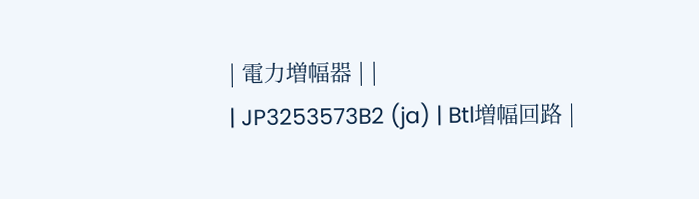| 電力増幅器 | |
| JP3253573B2 (ja) | Btl増幅回路 |